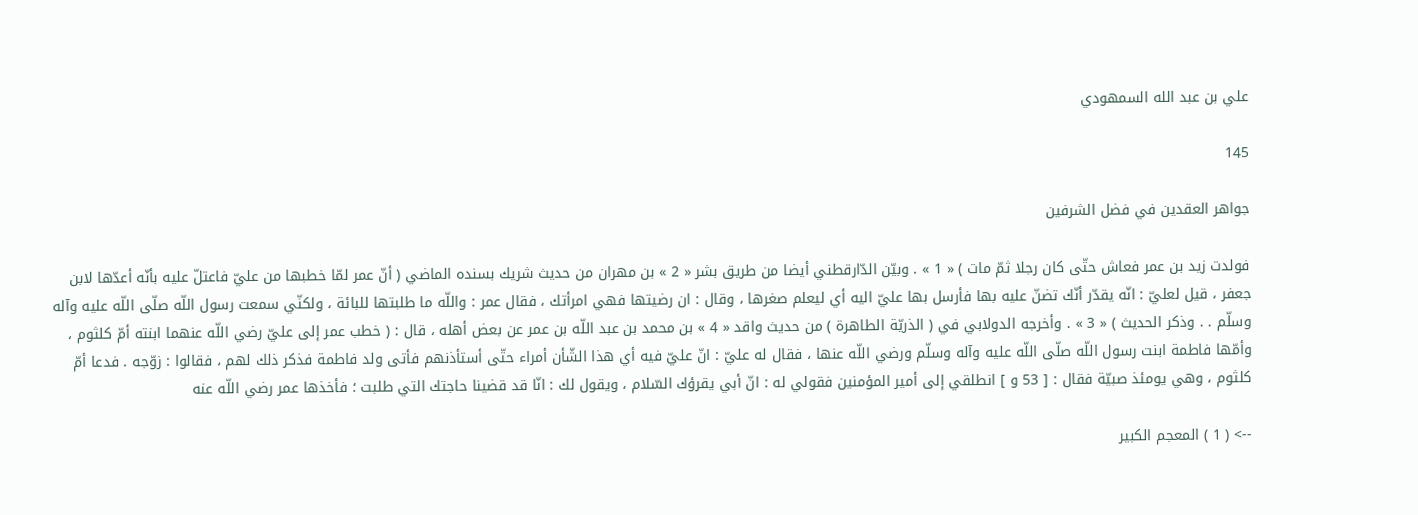علي بن عبد الله السمهودي

145

جواهر العقدين في فضل الشرفين

فولدت زيد بن عمر فعاش حتّى كان رجلا ثمّ مات ) « 1 » . وبيّن الدّارقطني أيضا من طريق بشر « 2 » بن مهران من حديث شريك بسنده الماضي ( أنّ عمر لمّا خطبها من عليّ فاعتلّ عليه بأنّه أعدّها لابن جعفر ، قيل لعليّ : انّه يقدّر أنّك تضنّ عليه بها فأرسل بها عليّ اليه أي ليعلم صغرها ، وقال : ان رضيتها فهي امرأتك ، فقال عمر : واللّه ما طلبتها للبائة ، ولكنّي سمعت رسول اللّه صلّى اللّه عليه وآله وسلّم . . وذكر الحديث ) « 3 » . وأخرجه الدولابي في ( الذريّة الطاهرة ) من حديث واقد « 4 » بن محمد بن عبد اللّه بن عمر عن بعض أهله ، قال : ( خطب عمر إلى عليّ رضي اللّه عنهما ابنته أمّ كلثوم ، وأمّها فاطمة ابنت رسول اللّه صلّى اللّه عليه وآله وسلّم ورضي اللّه عنها ، فقال له عليّ : انّ عليّ فيه أي هذا الشّأن أمراء حتّى أستأذنهم فأتى ولد فاطمة فذكر ذلك لهم ، فقالوا : زوّجه . فدعا أمّ كلثوم ، وهي يومئذ صبيّة فقال : [ 53 و ] انطلقي إلى أمير المؤمنين فقولي له : انّ أبي يقرؤك السّلام ، ويقول لك : انّا قد قضينا حاجتك التي طلبت ؛ فأخذها عمر رضي اللّه عنه

--> ( 1 ) المعجم الكبير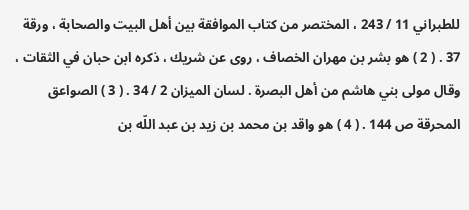للطبراني 11 / 243 ، المختصر من كتاب الموافقة بين أهل البيت والصحابة ، ورقة 37 . ( 2 ) هو بشر بن مهران الخصاف ، روى عن شريك ، ذكره ابن حبان في الثقات ، وقال مولى بني هاشم من أهل البصرة . لسان الميزان 2 / 34 . ( 3 ) الصواعق المحرقة ص 144 . ( 4 ) هو واقد بن محمد بن زيد بن عبد اللّه بن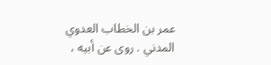عمر بن الخطاب العدوي المدني . روى عن أبيه ،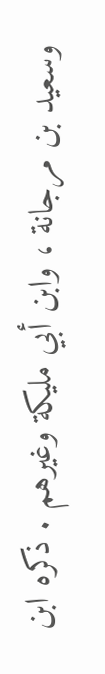وسعيد بن مرجانة ، وابن أبي مليكة وغيرهم . ذكره ابن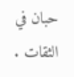حبان في الثقات .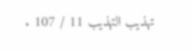تهذيب التهذيب 11 / 107 .